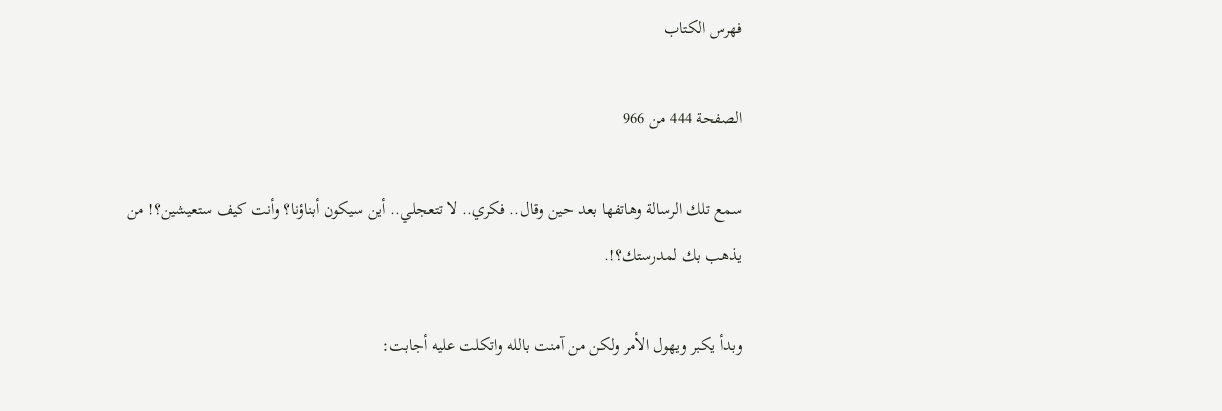فهرس الكتاب

الصفحة 444 من 966

سمع تلك الرسالة وهاتفها بعد حين وقال.. فكري.. لا تتعجلي.. أين سيكون أبناؤنا؟ وأنت كيف ستعيشين؟! من يذهب بك لمدرستك؟!.

وبدأ يكبر ويهول الأمر ولكن من آمنت بالله واتكلت عليه أجابت: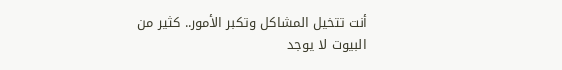أنت تتخيل المشاكل وتكبر الأمور.. كثير من البيوت لا يوجد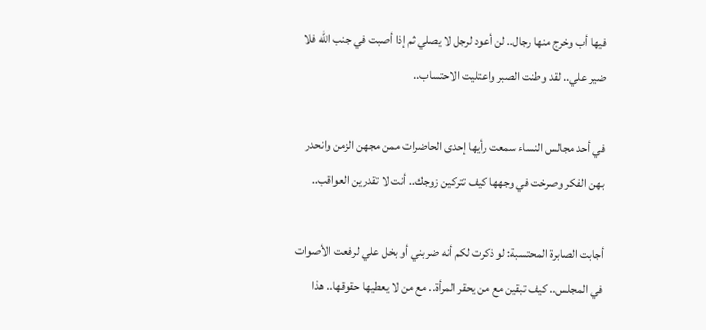فيها أب وخرج منها رجال.. لن أعود لرجل لا يصلي ثم إذا أصبت في جنب الله فلا ضير علي.. لقد وطنت الصبر واعتليت الاحتساب..

في أحد مجالس النساء سمعت رأيها إحدى الحاضرات ممن مجهن الزمن وانحدر بهن الفكر وصرخت في وجهها كيف تتركين زوجك.. أنت لا تقدرين العواقب..

أجابت الصابرة المحتسبة: لو ذكرت لكم أنه ضربني أو بخل علي لرفعت الأصوات في المجلس.. كيف تبقين مع من يحقر المرأة.. مع من لا يعطيها حقوقها.. هذا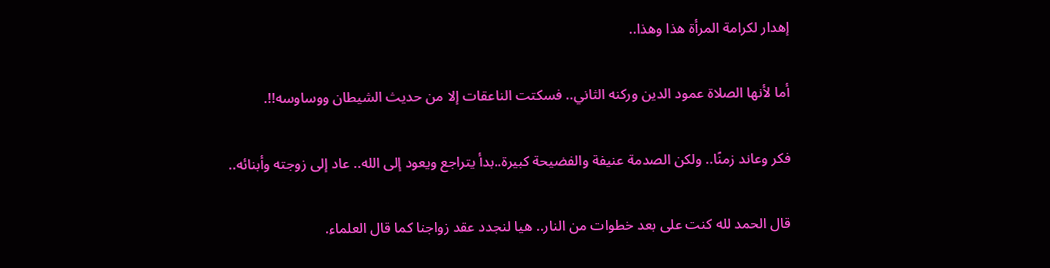إهدار لكرامة المرأة هذا وهذا..

أما لأنها الصلاة عمود الدين وركنه الثاني.. فسكتت الناعقات إلا من حديث الشيطان ووساوسه!!.

فكر وعاند زمنًا.. ولكن الصدمة عنيفة والفضيحة كبيرة..بدأ يتراجع ويعود إلى الله.. عاد إلى زوجته وأبنائه..

قال الحمد لله كنت على بعد خطوات من النار.. هيا لنجدد عقد زواجنا كما قال العلماء.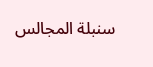سنبلة المجالس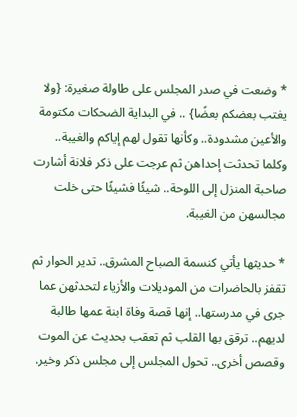* وضعت في صدر المجلس على طاولة صغيرة: {ولا يغتب بعضكم بعضًا} .. في البداية الضحكات مكتومة والأعين مشدودة.. وكأنها تقول لهم إياكم والغيبة.. وكلما تحدثت إحداهن ثم عرجت على ذكر فلانة أشارت صاحبة المنزل إلى اللوحة.. شيئًا فشيئًا حتى خلت مجالسهن من الغيبة.

* حديثها يأتي كنسمة الصباح المشرق.. تدير الحوار ثم تقفز بالحاضرات من الموديلات والأزياء لتحدثهن عما جرى في مدرستها.. إنها قصة وفاة ابنة عمها طالبة لديهم.. ترقق بها القلب ثم تعقب بحديث عن الموت وقصص أخرى.. تحول المجلس إلى مجلس ذكر وخير.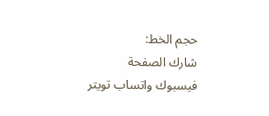حجم الخط:
شارك الصفحة
فيسبوك واتساب تويتر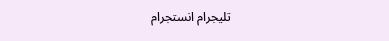تليجرام انستجرام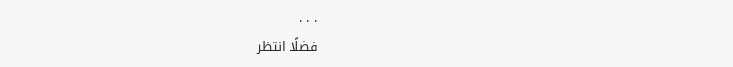. . .
فضلًا انتظر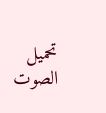تحميل الصوت